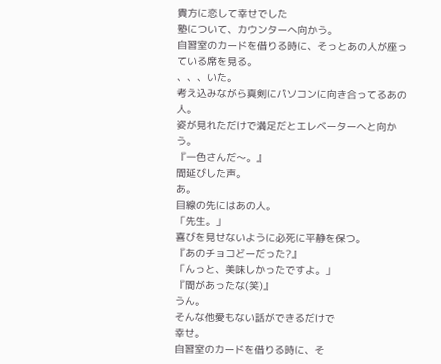貴方に恋して幸せでした
塾について、カウンターへ向かう。
自習室のカードを借りる時に、そっとあの人が座っている席を見る。
、、、いた。
考え込みながら真剣にパソコンに向き合ってるあの人。
姿が見れただけで満足だとエレベーターへと向かう。
『一色さんだ〜。』
間延びした声。
あ。
目線の先にはあの人。
「先生。」
喜びを見せないように必死に平静を保つ。
『あのチョコどーだった?』
「んっと、美味しかったですよ。」
『間があったな(笑)』
うん。
そんな他愛もない話ができるだけで
幸せ。
自習室のカードを借りる時に、そ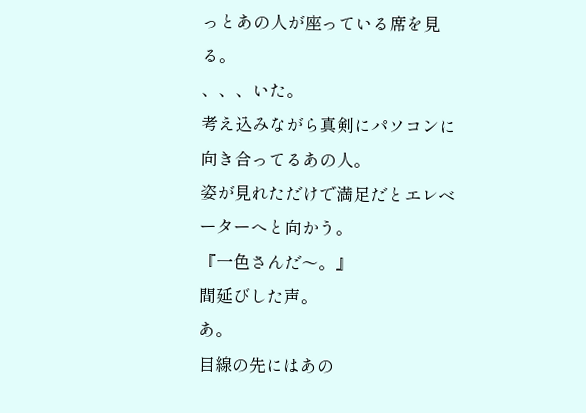っとあの人が座っている席を見る。
、、、いた。
考え込みながら真剣にパソコンに向き合ってるあの人。
姿が見れただけで満足だとエレベーターへと向かう。
『一色さんだ〜。』
間延びした声。
あ。
目線の先にはあの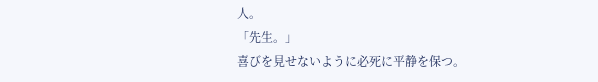人。
「先生。」
喜びを見せないように必死に平静を保つ。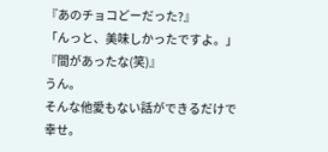『あのチョコどーだった?』
「んっと、美味しかったですよ。」
『間があったな(笑)』
うん。
そんな他愛もない話ができるだけで
幸せ。